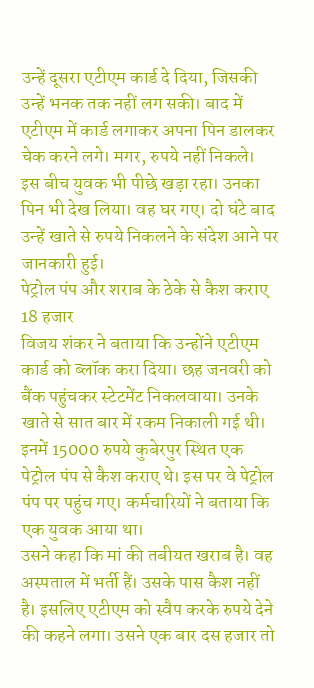उन्हें दूसरा एटीएम कार्ड दे दिया, जिसकी उन्हें भनक तक नहीं लग सकी। बाद में एटीएम में कार्ड लगाकर अपना पिन डालकर चेक करने लगे। मगर, रुपये नहीं निकले। इस बीच युवक भी पीछे खड़ा रहा। उनका पिन भी देख लिया। वह घर गए। दो घंटे बाद उन्हें खाते से रुपये निकलने के संदेश आने पर जानकारी हुई।
पेट्रोल पंप और शराब के ठेके से कैश कराए 18 हजार
विजय शंकर ने बताया कि उन्होंने एटीएम कार्ड को ब्लॉक करा दिया। छह जनवरी को बैंक पहुंचकर स्टेटमेंट निकलवाया। उनके खाते से सात बार में रकम निकाली गई थी। इनमें 15000 रुपये कुबेरपुर स्थित एक पेट्रोल पंप से कैश कराए थे। इस पर वे पेट्रोल पंप पर पहुंच गए। कर्मचारियों ने बताया कि एक युवक आया था।
उसने कहा कि मां की तबीयत खराब है। वह अस्पताल में भर्ती हैं। उसके पास कैश नहीं है। इसलिए एटीएम को स्वैप करके रुपये देने की कहने लगा। उसने एक बार दस हजार तो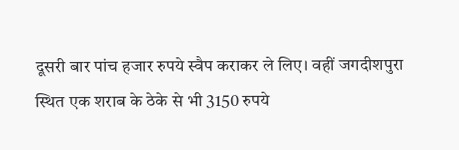दूसरी बार पांच हजार रुपये स्वैप कराकर ले लिए। वहीं जगदीशपुरा स्थित एक शराब के ठेके से भी 3150 रुपये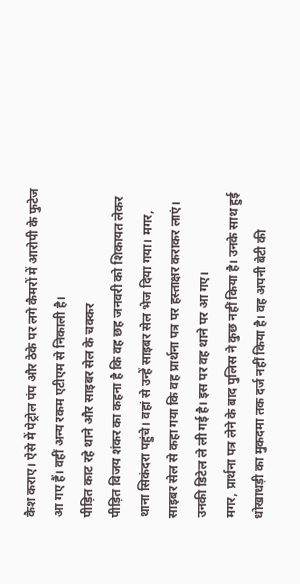कैश कराए। ऐसे में पेट्रोल पंप और ठेके पर लगे कैमरों में आरोपी के फुटेज आ गए हैं। वहीं अन्य रकम एटीएम से निकाली है।
पीड़ित काट रहे थाने और साइबर सेल के चक्कर
पीड़ित विजय शंकर का कहना है कि वह छह जनवरी को शिकायत लेकर थाना सिकंदरा पहुंचे। वहां से उन्हें साइबर सेल भेज दिया गया। मगर, साइबर सेल से कहा गया कि वह प्रार्थना पत्र पर हस्ताक्षर कराकर लाएं। उनकी डिटेल ले ली गई है। इस पर वह थाने पर आ गए।
मगर, प्रार्थना पत्र लेने के बाद पुलिस ने कुछ नहीं किया है। उनके साथ हुई धोखाधड़ी का मुकदमा तक दर्ज नहीं किया है। वह अपनी बेटी की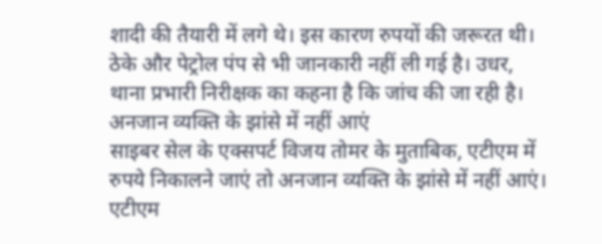शादी की तैयारी में लगे थे। इस कारण रुपयों की जरूरत थी। ठेके और पेट्रोल पंप से भी जानकारी नहीं ली गई है। उधर, थाना प्रभारी निरीक्षक का कहना है कि जांच की जा रही है।
अनजान व्यक्ति के झांसे में नहीं आएं
साइबर सेल के एक्सपर्ट विजय तोमर के मुताबिक, एटीएम में रुपये निकालने जाएं तो अनजान व्यक्ति के झांसे में नहीं आएं। एटीएम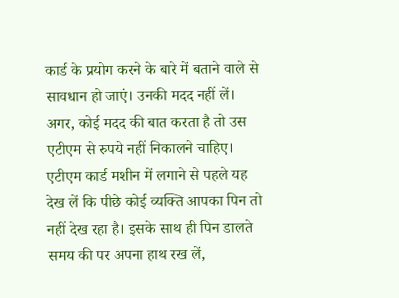कार्ड के प्रयोग करने के बारे में बताने वाले से सावधान हो जाएं। उनकी मदद नहीं लें।
अगर, कोई मदद की बात करता है तो उस एटीएम से रुपये नहीं निकालने चाहिए। एटीएम कार्ड मशीन में लगाने से पहले यह देख लें कि पीछे कोई व्यक्ति आपका पिन तो नहीं देख रहा है। इसके साथ ही पिन डालते समय की पर अपना हाथ रख लें,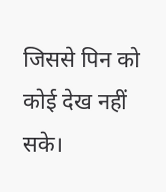जिससे पिन को कोई देख नहीं सके।